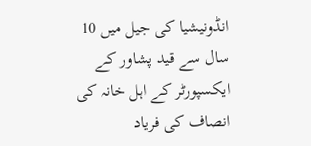انڈونیشیا کی جیل میں 10 سال سے قید پشاور کے ایکسپورٹر کے اہل خانہ کی انصاف کی فریاد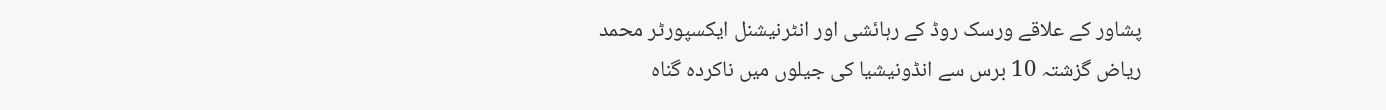پشاور کے علاقے ورسک روڈ کے رہائشی اور انٹرنیشنل ایکسپورٹر محمد ریاض گزشتہ 10 برس سے انڈونیشیا کی جیلوں میں ناکردہ گناہ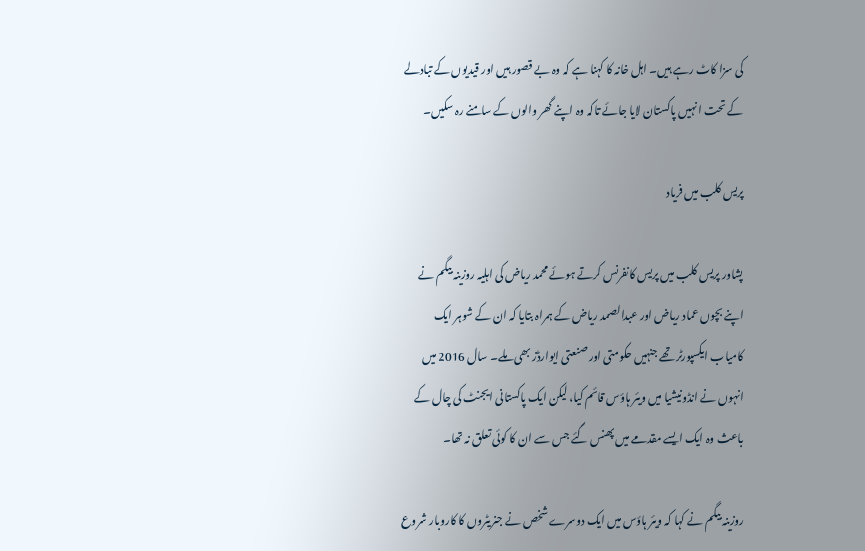کی سزا کاٹ رہے ہیں۔ اہل خانہ کا کہنا ہے کہ وہ بے قصور ہیں اور قیدیوں کے تبادلے کے تحت انہیں پاکستان لایا جائے تاکہ وہ اپنے گھر والوں کے سامنے رہ سکیں۔

پریس کلب میں فریاد

پشاور پریس کلب میں پریس کانفرنس کرتے ہوئے محمد ریاض کی اہلیہ روزینہ بیگم نے اپنے بچوں عماد ریاض اور عبدالصمد ریاض کے ہمراہ بتایا کہ ان کے شوہر ایک کامیاب ایکسپورٹر تھے جنہیں حکومتی اور صنعتی ایوارڈز بھی ملے۔ سال 2016 میں انہوں نے انڈونیشیا میں ویئر ہاؤس قائم کیا، لیکن ایک پاکستانی ایجنٹ کی چال کے باعث وہ ایک ایسے مقدمے میں پھنس گئے جس سے ان کا کوئی تعلق نہ تھا۔

روزینہ بیگم نے کہا کہ ویئر ہاؤس میں ایک دوسرے شخص نے جنریٹروں کا کاروبار شروع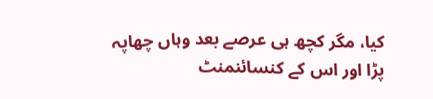کیا، مگر کچھ ہی عرصے بعد وہاں چھاپہ پڑا اور اس کے کنسائنمنٹ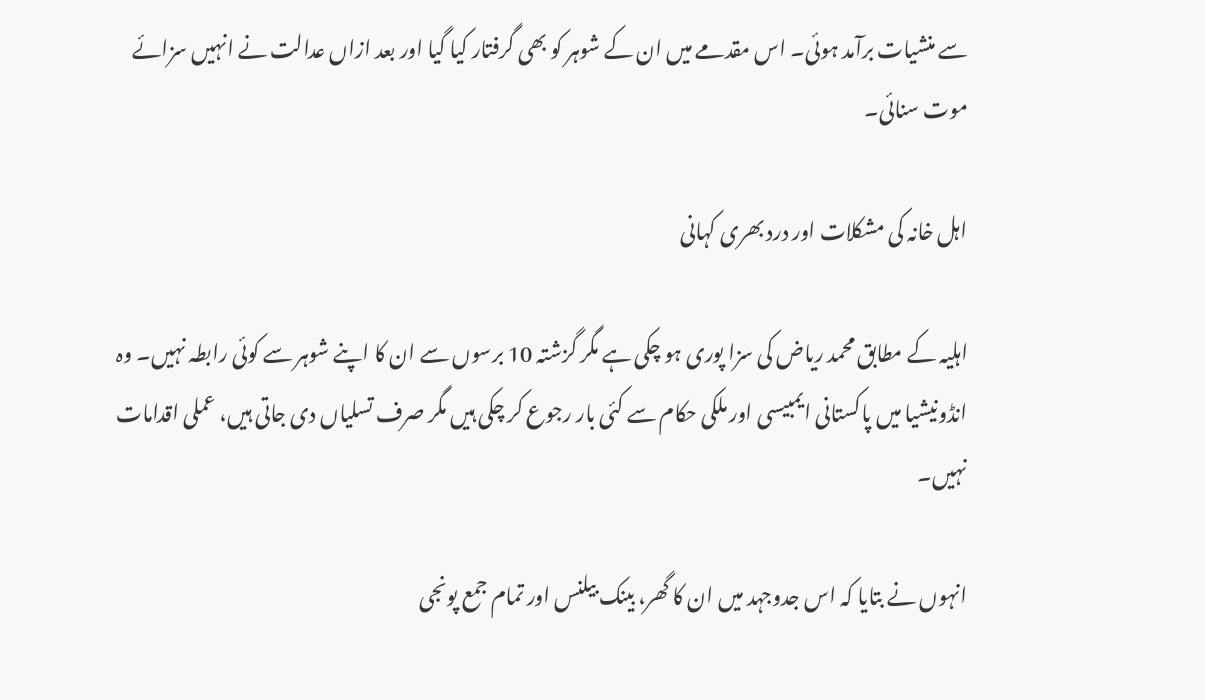سے منشیات برآمد ہوئی۔ اس مقدمے میں ان کے شوہر کو بھی گرفتار کیا گیا اور بعد ازاں عدالت نے انہیں سزائے موت سنائی۔

اہل خانہ کی مشکلات اور درد بھری کہانی

اہلیہ کے مطابق محمد ریاض کی سزا پوری ہو چکی ہے مگر گزشتہ 10 برسوں سے ان کا اپنے شوہر سے کوئی رابطہ نہیں۔ وہ انڈونیشیا میں پاکستانی ایمبیسی اور ملکی حکام سے کئی بار رجوع کر چکی ہیں مگر صرف تسلیاں دی جاتی ہیں، عملی اقدامات نہیں۔

انہوں نے بتایا کہ اس جدوجہد میں ان کا گھر، بینک بیلنس اور تمام جمع پونجی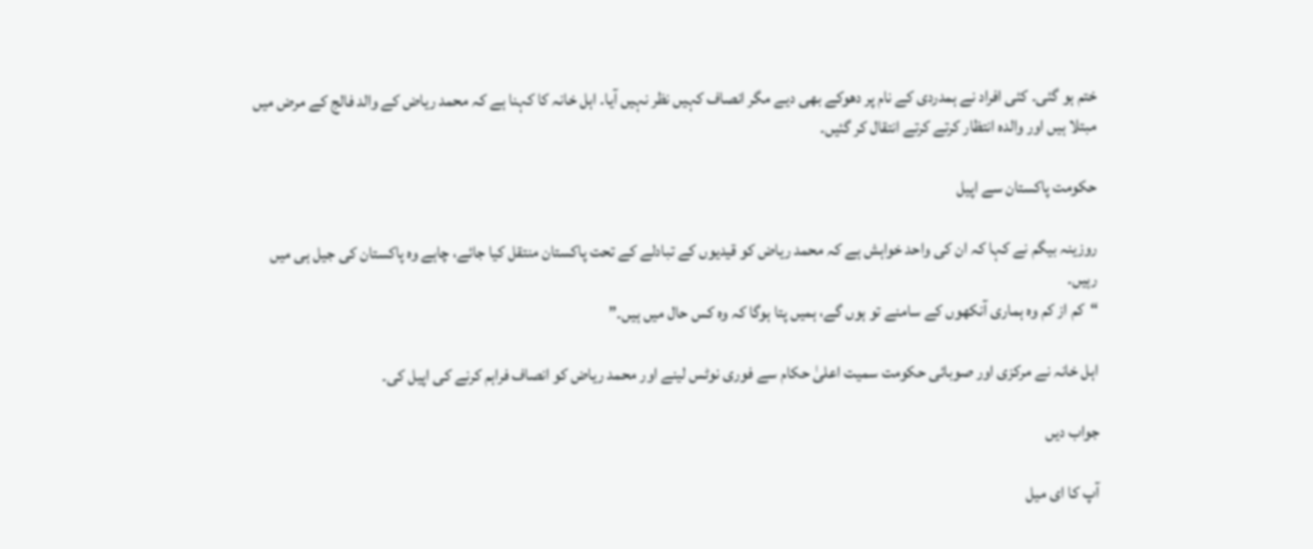ختم ہو گئی۔ کئی افراد نے ہمدردی کے نام پر دھوکے بھی دیے مگر انصاف کہیں نظر نہیں آیا۔ اہل خانہ کا کہنا ہے کہ محمد ریاض کے والد فالج کے مرض میں مبتلا ہیں اور والدہ انتظار کرتے کرتے انتقال کر گئیں۔

حکومت پاکستان سے اپیل

روزینہ بیگم نے کہا کہ ان کی واحد خواہش ہے کہ محمد ریاض کو قیدیوں کے تبادلے کے تحت پاکستان منتقل کیا جائے، چاہے وہ پاکستان کی جیل ہی میں رہیں۔
“کم از کم وہ ہماری آنکھوں کے سامنے تو ہوں گے، ہمیں پتا ہوگا کہ وہ کس حال میں ہیں۔”

اہل خانہ نے مرکزی اور صوبائی حکومت سمیت اعلیٰ حکام سے فوری نوٹس لینے اور محمد ریاض کو انصاف فراہم کرنے کی اپیل کی۔

جواب دیں

آپ کا ای میل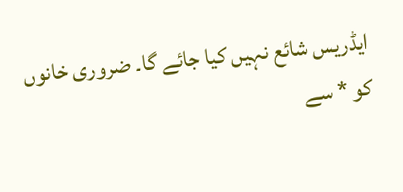ایڈریس شائع نہیں کیا جائے گا۔ ضروری خانوں کو * سے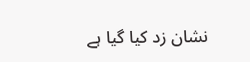نشان زد کیا گیا ہے